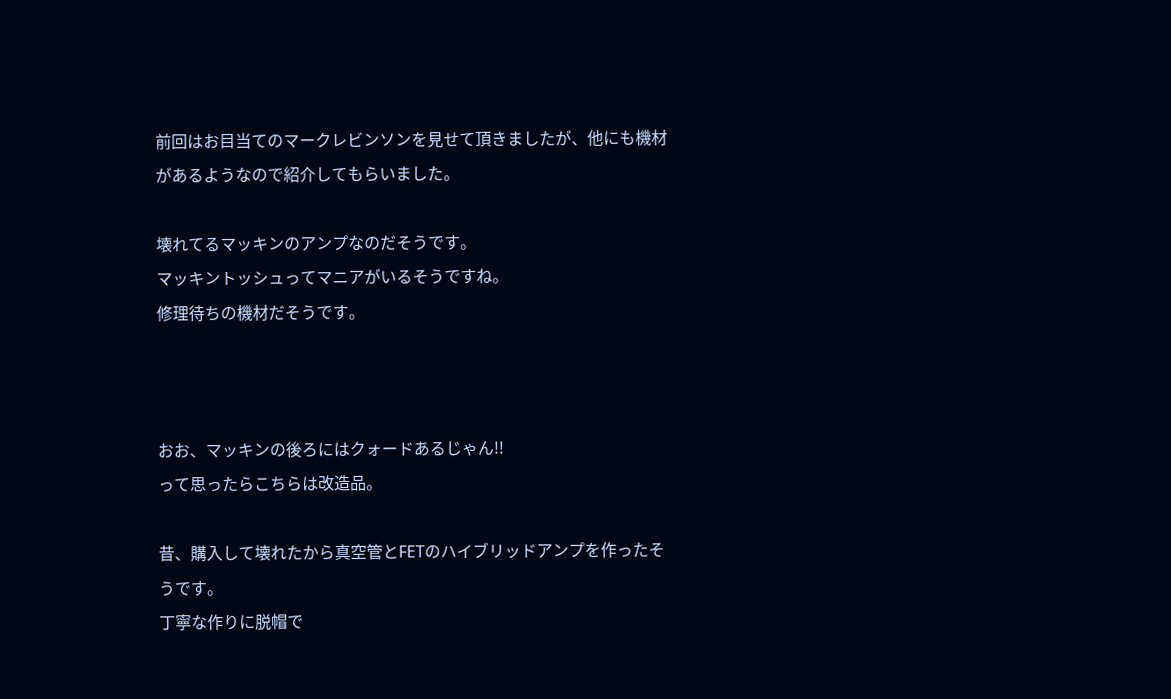前回はお目当てのマークレビンソンを見せて頂きましたが、他にも機材があるようなので紹介してもらいました。

壊れてるマッキンのアンプなのだそうです。
マッキントッシュってマニアがいるそうですね。
修理待ちの機材だそうです。



おお、マッキンの後ろにはクォードあるじゃん!!
って思ったらこちらは改造品。

昔、購入して壊れたから真空管とFETのハイブリッドアンプを作ったそうです。
丁寧な作りに脱帽で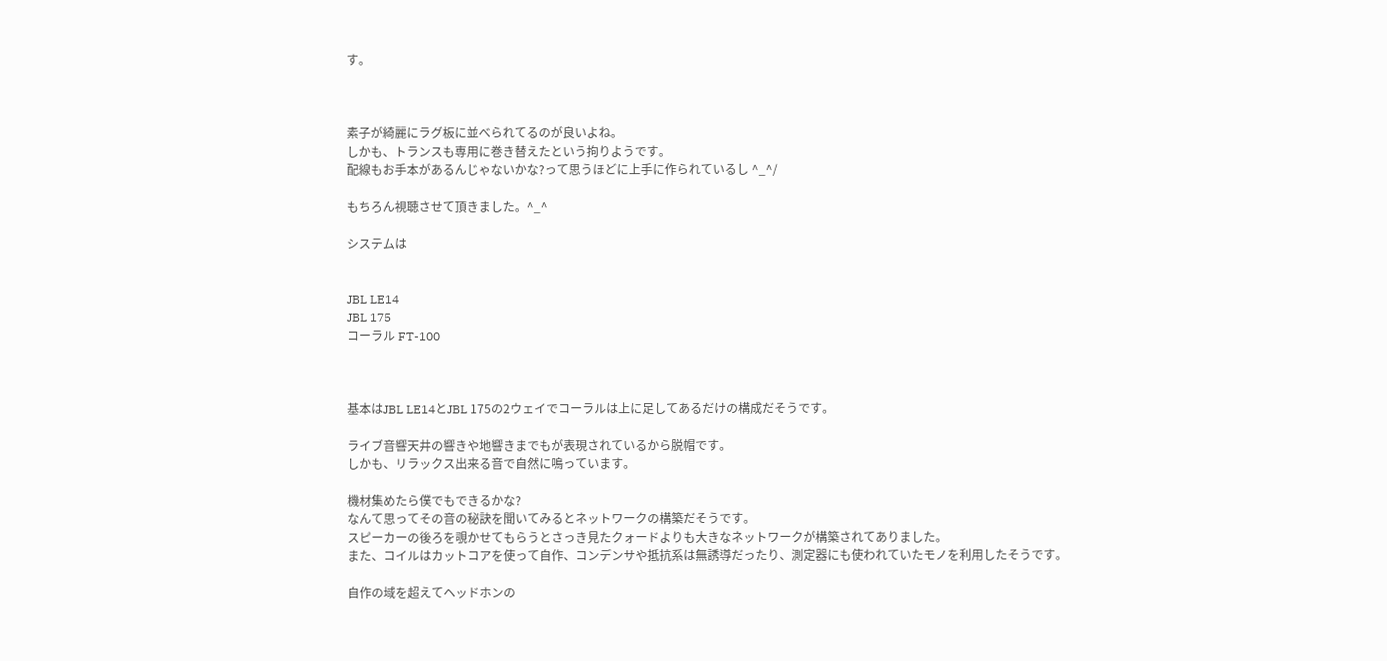す。



素子が綺麗にラグ板に並べられてるのが良いよね。
しかも、トランスも専用に巻き替えたという拘りようです。
配線もお手本があるんじゃないかな?って思うほどに上手に作られているし ^_^/

もちろん視聴させて頂きました。^_^

システムは


JBL LE14
JBL 175
コーラル FT-100



基本はJBL LE14とJBL 175の2ウェイでコーラルは上に足してあるだけの構成だそうです。

ライブ音響天井の響きや地響きまでもが表現されているから脱帽です。
しかも、リラックス出来る音で自然に鳴っています。

機材集めたら僕でもできるかな?
なんて思ってその音の秘訣を聞いてみるとネットワークの構築だそうです。
スピーカーの後ろを覗かせてもらうとさっき見たクォードよりも大きなネットワークが構築されてありました。
また、コイルはカットコアを使って自作、コンデンサや抵抗系は無誘導だったり、測定器にも使われていたモノを利用したそうです。

自作の域を超えてヘッドホンの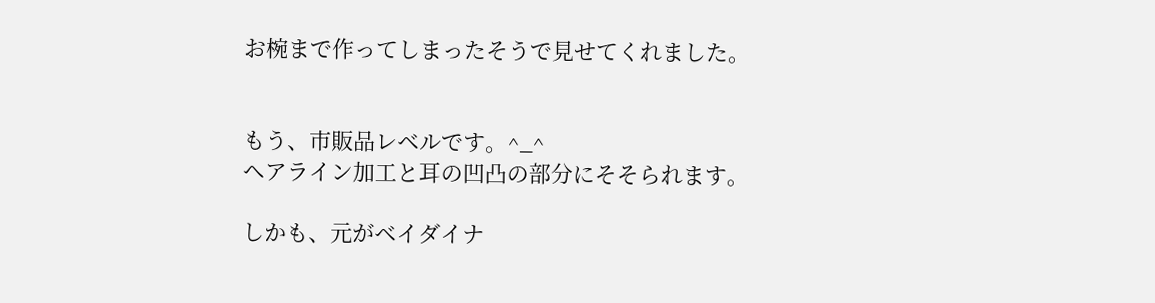お椀まで作ってしまったそうで見せてくれました。


もう、市販品レベルです。^_^
ヘアライン加工と耳の凹凸の部分にそそられます。

しかも、元がベイダイナ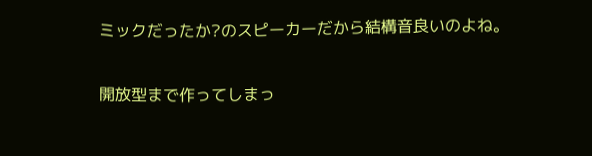ミックだったか?のスピーカーだから結構音良いのよね。

開放型まで作ってしまっ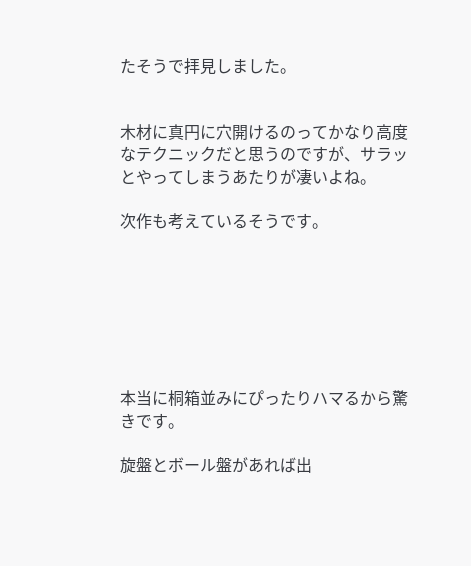たそうで拝見しました。


木材に真円に穴開けるのってかなり高度なテクニックだと思うのですが、サラッとやってしまうあたりが凄いよね。

次作も考えているそうです。







本当に桐箱並みにぴったりハマるから驚きです。

旋盤とボール盤があれば出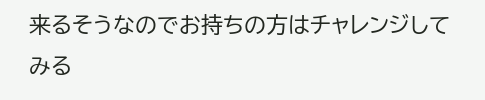来るそうなのでお持ちの方はチャレンジしてみる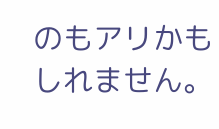のもアリかもしれません。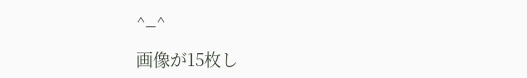^_^

画像が15枚し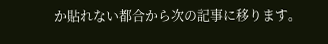か貼れない都合から次の記事に移ります。